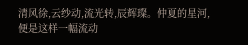清风徐,云纱动,流光转,辰辉璨。仲夏的星河,便是这样一幅流动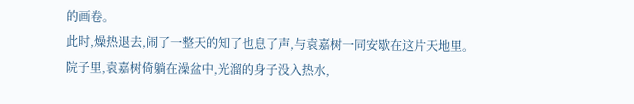的画卷。
此时,燥热退去,闹了一整天的知了也息了声,与袁嘉树一同安歇在这片天地里。
院子里,袁嘉树倚躺在澡盆中,光溜的身子没入热水,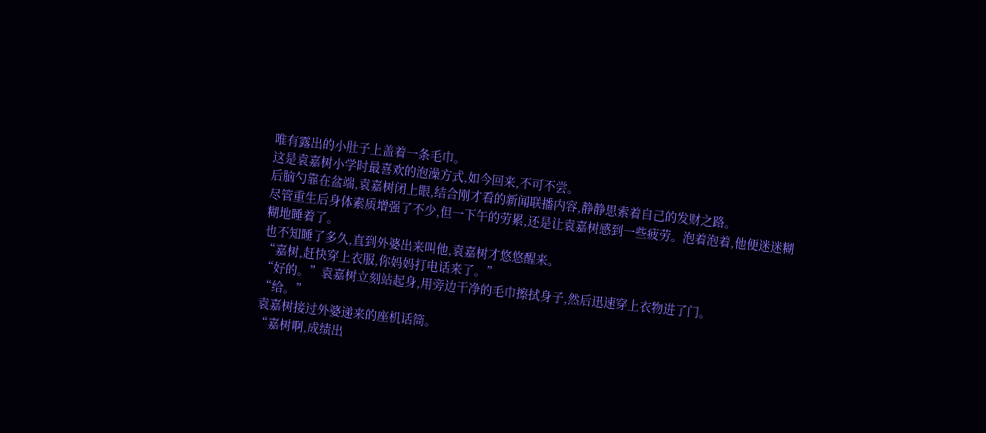唯有露出的小肚子上盖着一条毛巾。
这是袁嘉树小学时最喜欢的泡澡方式,如今回来,不可不尝。
后脑勺靠在盆端,袁嘉树闭上眼,结合刚才看的新闻联播内容,静静思索着自己的发财之路。
尽管重生后身体素质增强了不少,但一下午的劳累,还是让袁嘉树感到一些疲劳。泡着泡着,他便迷迷糊糊地睡着了。
也不知睡了多久,直到外婆出来叫他,袁嘉树才悠悠醒来。
“嘉树,赶快穿上衣服,你妈妈打电话来了。”
“好的。”袁嘉树立刻站起身,用旁边干净的毛巾擦拭身子,然后迅速穿上衣物进了门。
“给。”
袁嘉树接过外婆递来的座机话筒。
“嘉树啊,成绩出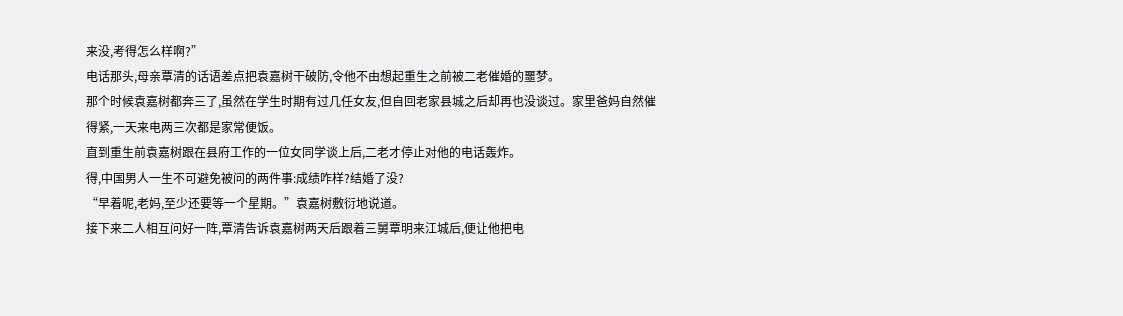来没,考得怎么样啊?”
电话那头,母亲覃清的话语差点把袁嘉树干破防,令他不由想起重生之前被二老催婚的噩梦。
那个时候袁嘉树都奔三了,虽然在学生时期有过几任女友,但自回老家县城之后却再也没谈过。家里爸妈自然催得紧,一天来电两三次都是家常便饭。
直到重生前袁嘉树跟在县府工作的一位女同学谈上后,二老才停止对他的电话轰炸。
得,中国男人一生不可避免被问的两件事:成绩咋样?结婚了没?
“早着呢,老妈,至少还要等一个星期。”袁嘉树敷衍地说道。
接下来二人相互问好一阵,覃清告诉袁嘉树两天后跟着三舅覃明来江城后,便让他把电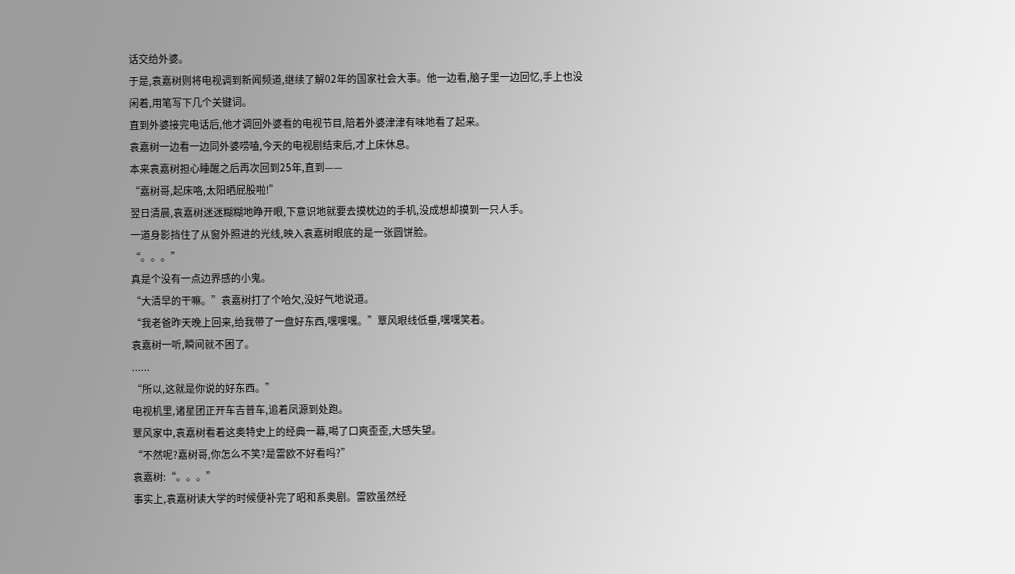话交给外婆。
于是,袁嘉树则将电视调到新闻频道,继续了解02年的国家社会大事。他一边看,脑子里一边回忆,手上也没闲着,用笔写下几个关键词。
直到外婆接完电话后,他才调回外婆看的电视节目,陪着外婆津津有味地看了起来。
袁嘉树一边看一边同外婆唠嗑,今天的电视剧结束后,才上床休息。
本来袁嘉树担心睡醒之后再次回到25年,直到——
“嘉树哥,起床咯,太阳晒屁股啦!”
翌日清晨,袁嘉树迷迷糊糊地睁开眼,下意识地就要去摸枕边的手机,没成想却摸到一只人手。
一道身影挡住了从窗外照进的光线,映入袁嘉树眼底的是一张圆饼脸。
“。。。”
真是个没有一点边界感的小鬼。
“大清早的干嘛。”袁嘉树打了个哈欠,没好气地说道。
“我老爸昨天晚上回来,给我带了一盘好东西,嘿嘿嘿。”覃风眼线低垂,嘿嘿笑着。
袁嘉树一听,瞬间就不困了。
......
“所以,这就是你说的好东西。”
电视机里,诸星团正开车吉普车,追着凤源到处跑。
覃风家中,袁嘉树看着这奥特史上的经典一幕,喝了口爽歪歪,大感失望。
“不然呢?嘉树哥,你怎么不笑?是雷欧不好看吗?”
袁嘉树:“。。。”
事实上,袁嘉树读大学的时候便补完了昭和系奥剧。雷欧虽然经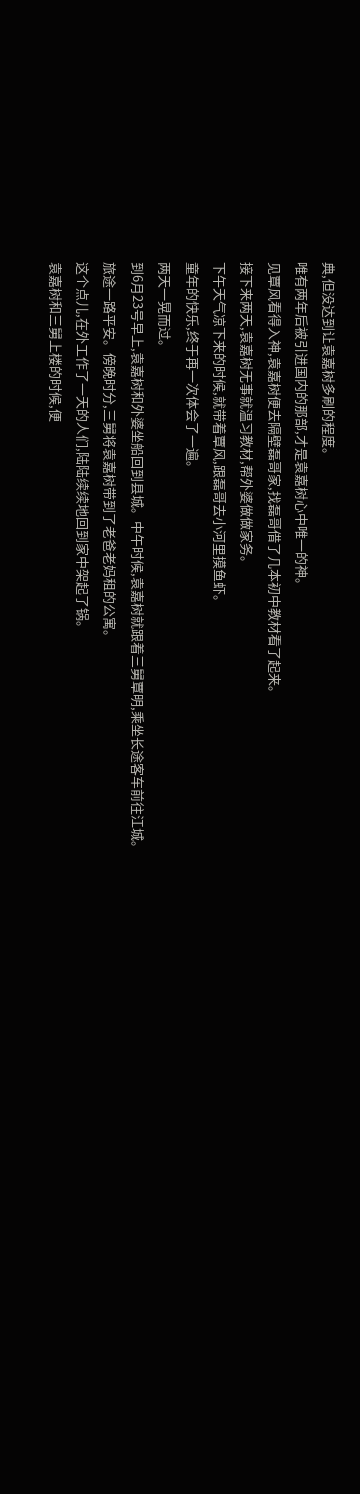典,但没达到让袁嘉树多刷的程度。
唯有两年后被引进国内的那部,才是袁嘉树心中唯一的神。
见覃风看得入神,袁嘉树便去隔壁磊哥家,找磊哥借了几本初中教材看了起来。
接下来两天,袁嘉树无事就温习教材,帮外婆做做家务。
下午天气凉下来的时候,就带着覃风,跟磊哥去小河里摸鱼虾。
童年的快乐,终于再一次体会了一遍。
两天一晃而过。
到6月23号早上,袁嘉树和外婆坐船回到县城。中午时候,袁嘉树就跟着三舅覃明,乘坐长途客车前往江城。
旅途一路平安。傍晚时分,三舅将袁嘉树带到了老爸老妈租的公寓。
这个点儿,在外工作了一天的人们,陆陆续续地回到家中架起了锅。
袁嘉树和三舅上楼的时候,便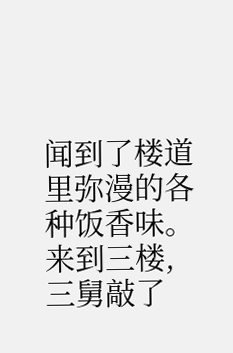闻到了楼道里弥漫的各种饭香味。
来到三楼,三舅敲了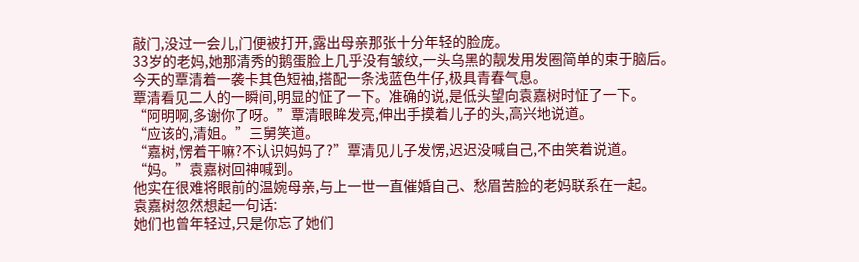敲门,没过一会儿,门便被打开,露出母亲那张十分年轻的脸庞。
33岁的老妈,她那清秀的鹅蛋脸上几乎没有皱纹,一头乌黑的靓发用发圈简单的束于脑后。
今天的覃清着一袭卡其色短袖,搭配一条浅蓝色牛仔,极具青春气息。
覃清看见二人的一瞬间,明显的怔了一下。准确的说,是低头望向袁嘉树时怔了一下。
“阿明啊,多谢你了呀。”覃清眼眸发亮,伸出手摸着儿子的头,高兴地说道。
“应该的,清姐。”三舅笑道。
“嘉树,愣着干嘛?不认识妈妈了?”覃清见儿子发愣,迟迟没喊自己,不由笑着说道。
“妈。”袁嘉树回神喊到。
他实在很难将眼前的温婉母亲,与上一世一直催婚自己、愁眉苦脸的老妈联系在一起。
袁嘉树忽然想起一句话:
她们也曾年轻过,只是你忘了她们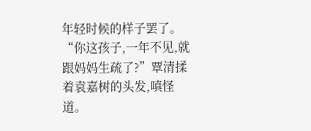年轻时候的样子罢了。
“你这孩子,一年不见,就跟妈妈生疏了?”覃清揉着袁嘉树的头发,嗔怪道。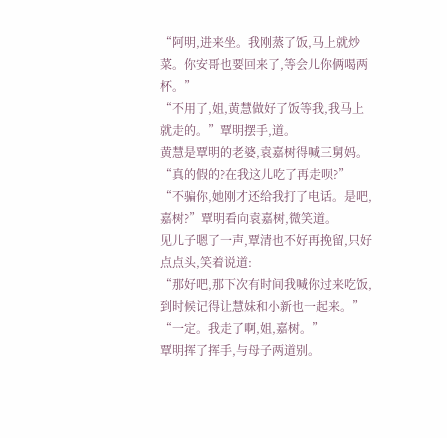“阿明,进来坐。我刚蒸了饭,马上就炒菜。你安哥也要回来了,等会儿你俩喝两杯。”
“不用了,姐,黄慧做好了饭等我,我马上就走的。”覃明摆手,道。
黄慧是覃明的老婆,袁嘉树得喊三舅妈。
“真的假的?在我这儿吃了再走呗?”
“不骗你,她刚才还给我打了电话。是吧,嘉树?”覃明看向袁嘉树,微笑道。
见儿子嗯了一声,覃清也不好再挽留,只好点点头,笑着说道:
“那好吧,那下次有时间我喊你过来吃饭,到时候记得让慧妹和小新也一起来。”
“一定。我走了啊,姐,嘉树。”
覃明挥了挥手,与母子两道别。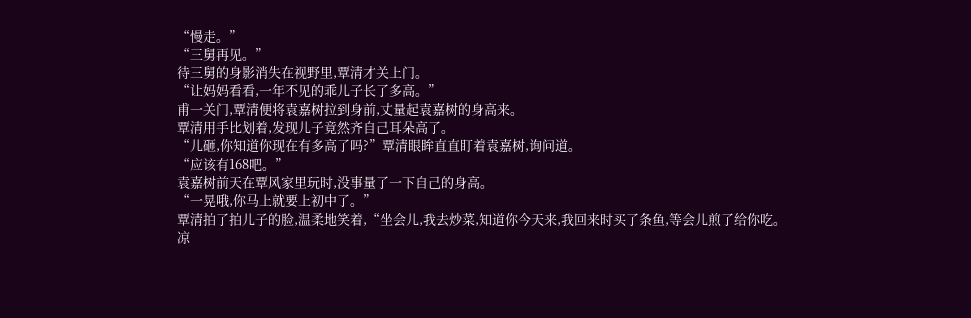“慢走。”
“三舅再见。”
待三舅的身影消失在视野里,覃清才关上门。
“让妈妈看看,一年不见的乖儿子长了多高。”
甫一关门,覃清便将袁嘉树拉到身前,丈量起袁嘉树的身高来。
覃清用手比划着,发现儿子竟然齐自己耳朵高了。
“儿砸,你知道你现在有多高了吗?”覃清眼眸直直盯着袁嘉树,询问道。
“应该有168吧。”
袁嘉树前天在覃风家里玩时,没事量了一下自己的身高。
“一晃哦,你马上就要上初中了。”
覃清拍了拍儿子的脸,温柔地笑着,“坐会儿,我去炒菜,知道你今天来,我回来时买了条鱼,等会儿煎了给你吃。
凉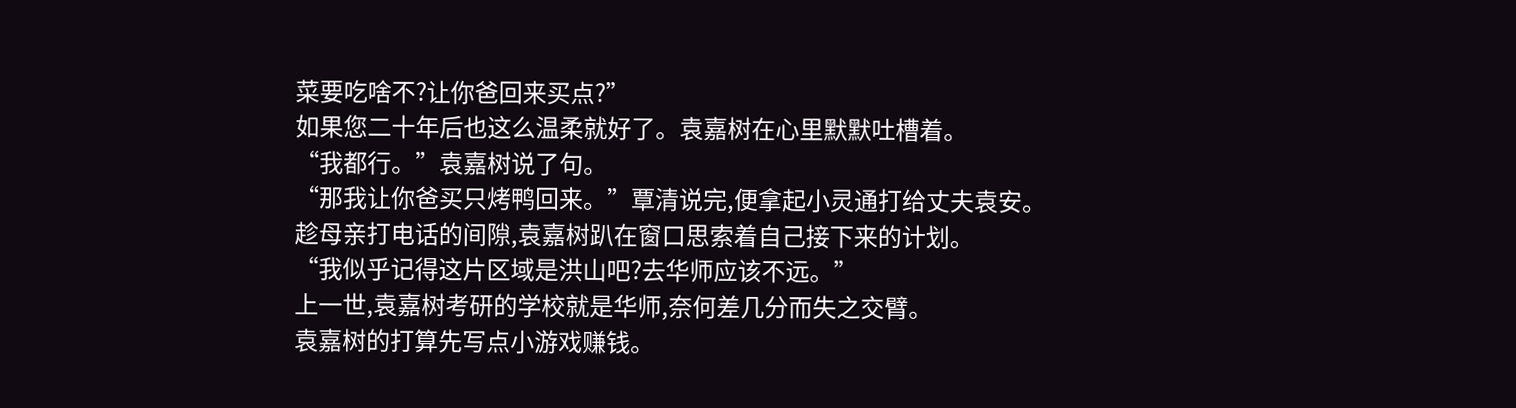菜要吃啥不?让你爸回来买点?”
如果您二十年后也这么温柔就好了。袁嘉树在心里默默吐槽着。
“我都行。”袁嘉树说了句。
“那我让你爸买只烤鸭回来。”覃清说完,便拿起小灵通打给丈夫袁安。
趁母亲打电话的间隙,袁嘉树趴在窗口思索着自己接下来的计划。
“我似乎记得这片区域是洪山吧?去华师应该不远。”
上一世,袁嘉树考研的学校就是华师,奈何差几分而失之交臂。
袁嘉树的打算先写点小游戏赚钱。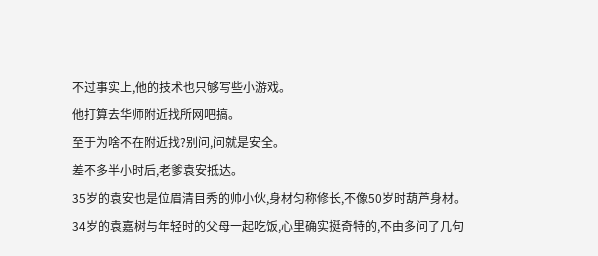不过事实上,他的技术也只够写些小游戏。
他打算去华师附近找所网吧搞。
至于为啥不在附近找?别问,问就是安全。
差不多半小时后,老爹袁安抵达。
35岁的袁安也是位眉清目秀的帅小伙,身材匀称修长,不像50岁时葫芦身材。
34岁的袁嘉树与年轻时的父母一起吃饭,心里确实挺奇特的,不由多问了几句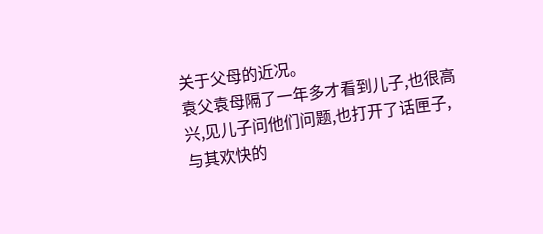关于父母的近况。
袁父袁母隔了一年多才看到儿子,也很高兴,见儿子问他们问题,也打开了话匣子,与其欢快的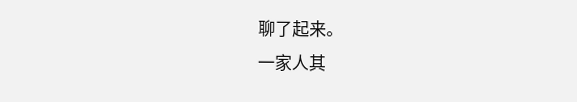聊了起来。
一家人其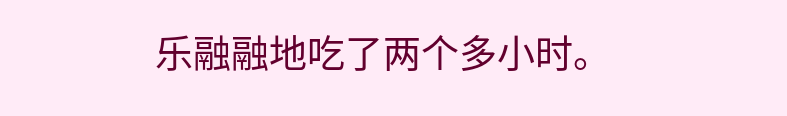乐融融地吃了两个多小时。